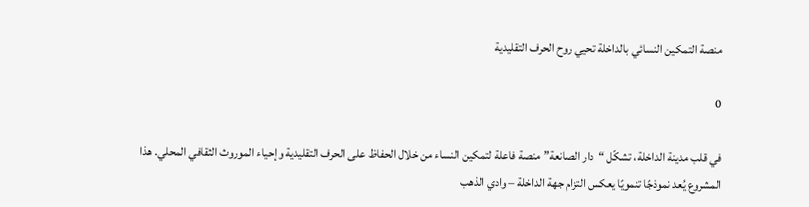منصة التمكين النسائي بالداخلة تحيي روح الحرف التقليدية

0

في قلب مدينة الداخلة، تشكّل “دار الصانعة” منصة فاعلة لتمكين النساء من خلال الحفاظ على الحرف التقليدية وإحياء الموروث الثقافي المحلي. هذا المشروع يُعد نموذجًا تنمويًا يعكس التزام جهة الداخلة – وادي الذهب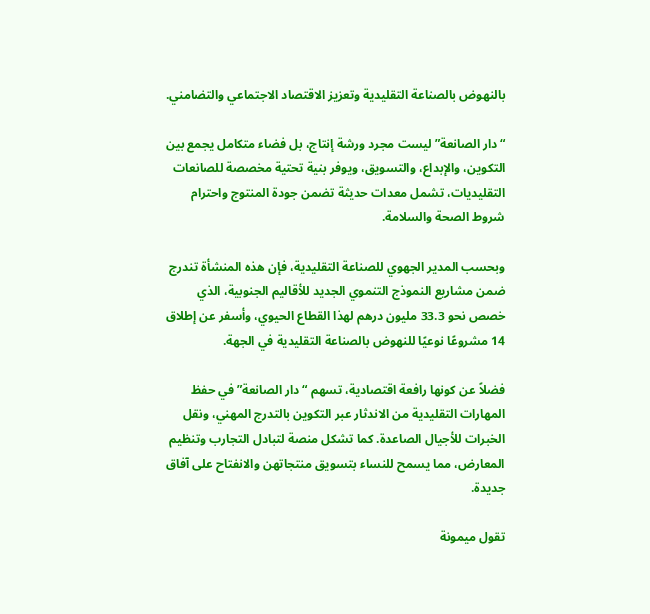بالنهوض بالصناعة التقليدية وتعزيز الاقتصاد الاجتماعي والتضامني.

“دار الصانعة” ليست مجرد ورشة إنتاج، بل فضاء متكامل يجمع بين التكوين، والإبداع، والتسويق، ويوفر بنية تحتية مخصصة للصانعات التقليديات، تشمل معدات حديثة تضمن جودة المنتوج واحترام شروط الصحة والسلامة.

وبحسب المدير الجهوي للصناعة التقليدية، فإن هذه المنشأة تندرج ضمن مشاريع النموذج التنموي الجديد للأقاليم الجنوبية، الذي خصص نحو 33.3 مليون درهم لهذا القطاع الحيوي، وأسفر عن إطلاق 14 مشروعًا نوعيًا للنهوض بالصناعة التقليدية في الجهة.

فضلاً عن كونها رافعة اقتصادية، تسهم “دار الصانعة” في حفظ المهارات التقليدية من الاندثار عبر التكوين بالتدرج المهني، ونقل الخبرات للأجيال الصاعدة. كما تشكل منصة لتبادل التجارب وتنظيم المعارض، مما يسمح للنساء بتسويق منتجاتهن والانفتاح على آفاق جديدة.

تقول ميمونة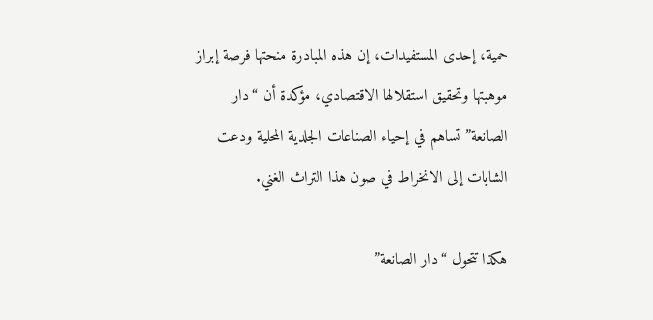حمية، إحدى المستفيدات، إن هذه المبادرة منحتها فرصة إبراز موهبتها وتحقيق استقلالها الاقتصادي، مؤكدة أن “دار الصانعة” تساهم في إحياء الصناعات الجلدية المحلية ودعت الشابات إلى الانخراط في صون هذا التراث الغني.

هكذا تتحول “دار الصانعة”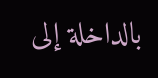بالداخلة إلى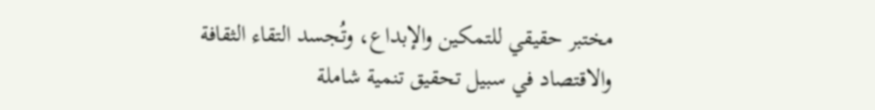مختبر حقيقي للتمكين والإبداع، وتُجسد التقاء الثقافة والاقتصاد في سبيل تحقيق تنمية شاملة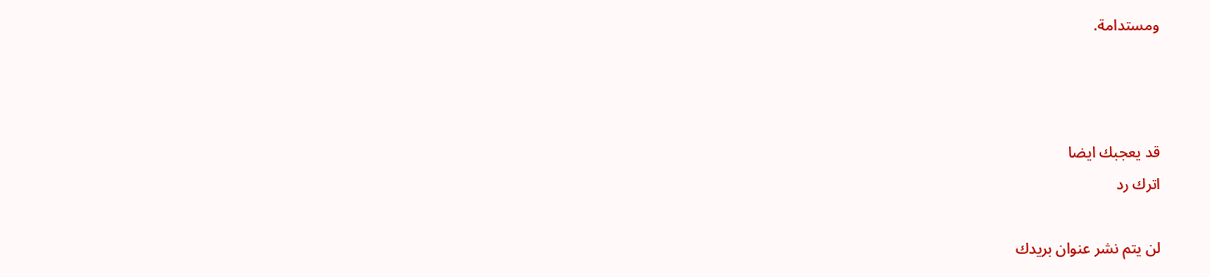ومستدامة.



قد يعجبك ايضا
اترك رد

لن يتم نشر عنوان بريدك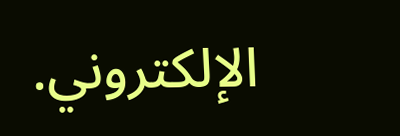الإلكتروني.